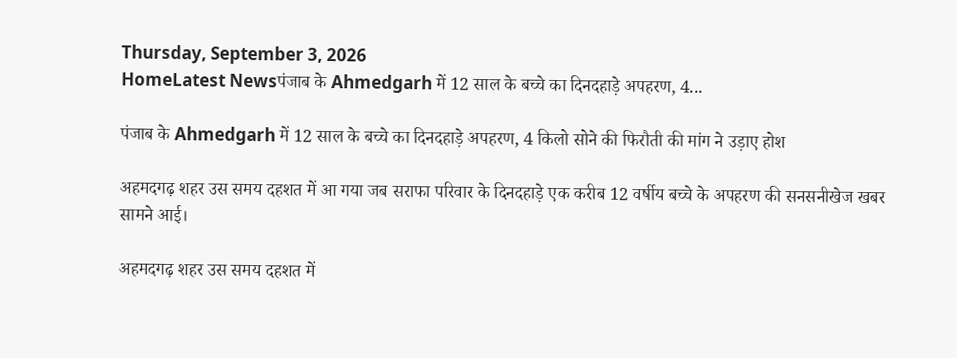Thursday, September 3, 2026
HomeLatest Newsपंजाब के Ahmedgarh में 12 साल के बच्चे का दिनदहाड़े अपहरण, 4...

पंजाब के Ahmedgarh में 12 साल के बच्चे का दिनदहाड़े अपहरण, 4 किलो सोने की फिरौती की मांग ने उड़ाए होश

अहमदगढ़ शहर उस समय दहशत में आ गया जब सराफा परिवार के दिनदहाड़े एक करीब 12 वर्षीय बच्चे के अपहरण की सनसनीखेज खबर सामने आई।

अहमदगढ़ शहर उस समय दहशत में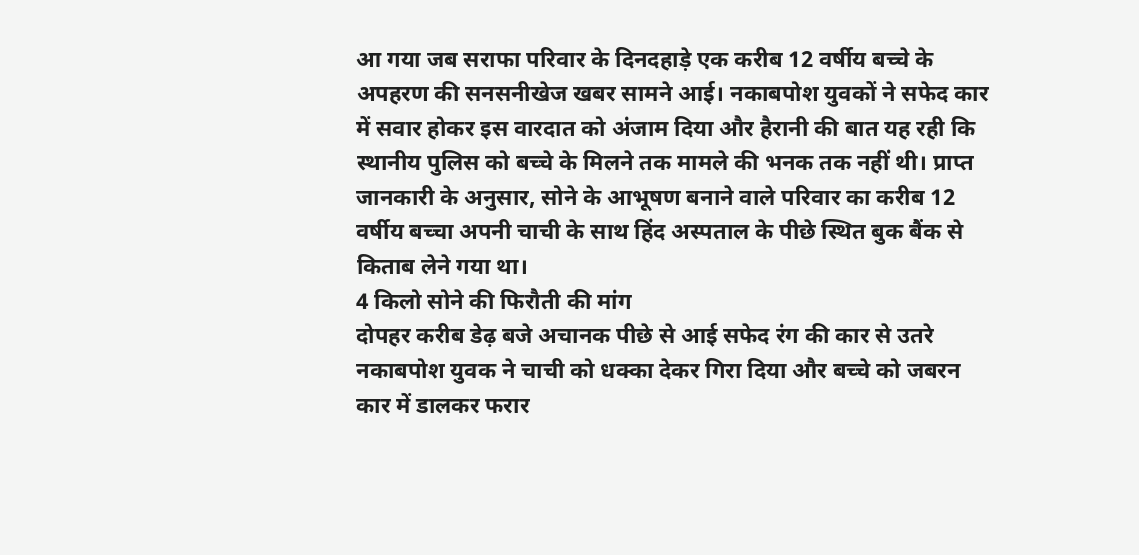आ गया जब सराफा परिवार के दिनदहाड़े एक करीब 12 वर्षीय बच्चे के अपहरण की सनसनीखेज खबर सामने आई। नकाबपोश युवकों ने सफेद कार में सवार होकर इस वारदात को अंजाम दिया और हैरानी की बात यह रही कि स्थानीय पुलिस को बच्चे के मिलने तक मामले की भनक तक नहीं थी। प्राप्त जानकारी के अनुसार, सोने के आभूषण बनाने वाले परिवार का करीब 12 वर्षीय बच्चा अपनी चाची के साथ हिंद अस्पताल के पीछे स्थित बुक बैंक से किताब लेने गया था।
4 किलो सोने की फिरौती की मांग
दोपहर करीब डेढ़ बजे अचानक पीछे से आई सफेद रंग की कार से उतरे नकाबपोश युवक ने चाची को धक्का देकर गिरा दिया और बच्चे को जबरन कार में डालकर फरार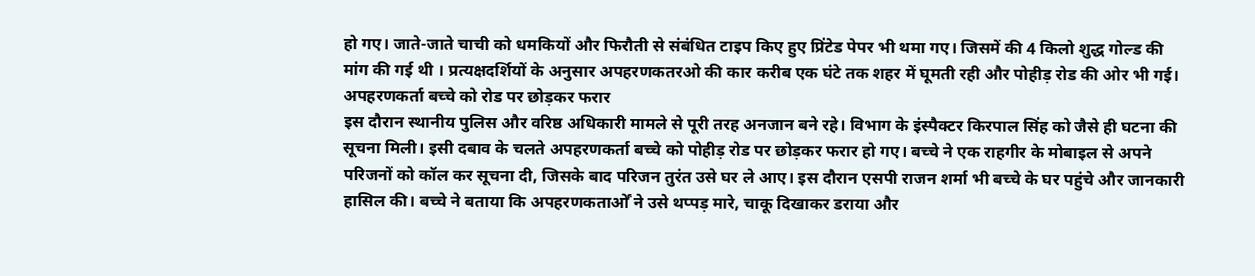हो गए। जाते-जाते चाची को धमकियों और फिरौती से संबंधित टाइप किए हुए प्रिंटेड पेपर भी थमा गए। जिसमें की 4 किलो शुद्ध गोल्ड की मांग की गई थी । प्रत्यक्षदर्शियों के अनुसार अपहरणकतरओ की कार करीब एक घंटे तक शहर में घूमती रही और पोहीड़ रोड की ओर भी गई।
अपहरणकर्ता बच्चे को रोड पर छोड़कर फरार
इस दौरान स्थानीय पुलिस और वरिष्ठ अधिकारी मामले से पूरी तरह अनजान बने रहे। विभाग के इंस्पैक्टर किरपाल सिंह को जैसे ही घटना की सूचना मिली। इसी दबाव के चलते अपहरणकर्ता बच्चे को पोहीड़ रोड पर छोड़कर फरार हो गए। बच्चे ने एक राहगीर के मोबाइल से अपने परिजनों को कॉल कर सूचना दी, जिसके बाद परिजन तुरंत उसे घर ले आए। इस दौरान एसपी राजन शर्मा भी बच्चे के घर पहुंचे और जानकारी हासिल की। बच्चे ने बताया कि अपहरणकतार्ओं ने उसे थप्पड़ मारे, चाकू दिखाकर डराया और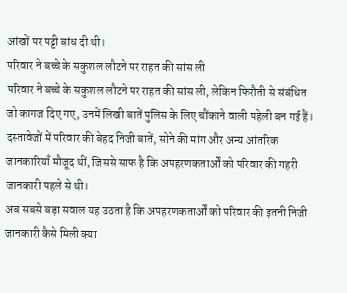आंखों पर पट्टी बांध दी थी।
परिवार ने बच्चे के सकुशल लौटने पर राहत की सांस ली
परिवार ने बच्चे के सकुशल लौटने पर राहत की सांस ली, लेकिन फिरौती से संबंधित जो कागज दिए गए, उनमें लिखी बातें पुलिस के लिए चौंकाने वाली पहेली बन गई हैं। दस्तावेजों में परिवार की बेहद निजी बातें, सोने की मांग और अन्य आंतरिक जानकारियाँ मौजूद थीं, जिससे साफ है कि अपहरणकतार्ओं को परिवार की गहरी जानकारी पहले से थी।
अब सबसे बड़ा सवाल यह उठता है कि अपहरणकतार्ओं को परिवार की इतनी निजी जानकारी कैसे मिली क्या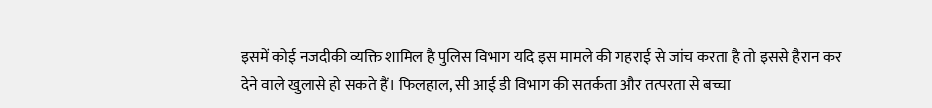इसमें कोई नजदीकी व्यक्ति शामिल है पुलिस विभाग यदि इस मामले की गहराई से जांच करता है तो इससे हैरान कर देने वाले खुलासे हो सकते हैं। फिलहाल, सी आई डी विभाग की सतर्कता और तत्परता से बच्चा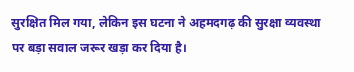सुरक्षित मिल गया, लेकिन इस घटना ने अहमदगढ़ की सुरक्षा व्यवस्था पर बड़ा सवाल जरूर खड़ा कर दिया है।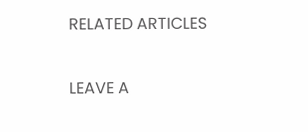RELATED ARTICLES

LEAVE A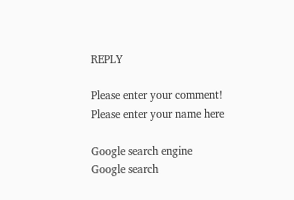REPLY

Please enter your comment!
Please enter your name here

Google search engine
Google search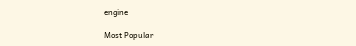engine

Most Popular